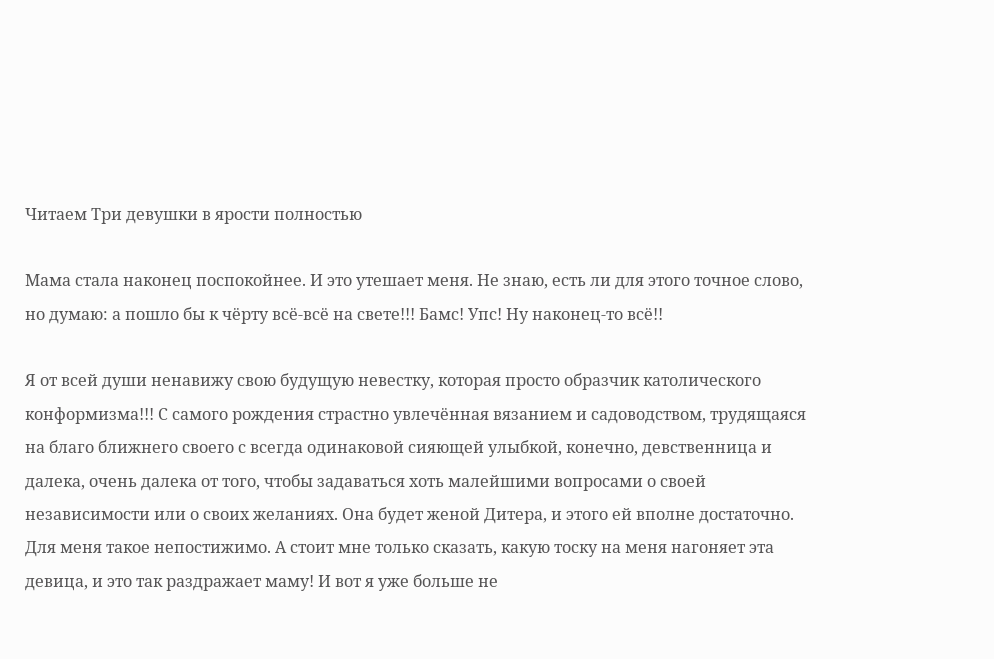Читаем Три девушки в ярости полностью

Мама стала наконец поспокойнее. И это утешает меня. Не знаю, есть ли для этого точное слово, но думаю: а пошло бы к чёрту всё-всё на свете!!! Бамс! Упс! Ну наконец-то всё!!

Я от всей души ненавижу свою будущую невестку, которая просто образчик католического конформизма!!! С самого рождения страстно увлечённая вязанием и садоводством, трудящаяся на благо ближнего своего с всегда одинаковой сияющей улыбкой, конечно, девственница и далека, очень далека от того, чтобы задаваться хоть малейшими вопросами о своей независимости или о своих желаниях. Она будет женой Дитера, и этого ей вполне достаточно. Для меня такое непостижимо. А стоит мне только сказать, какую тоску на меня нагоняет эта девица, и это так раздражает маму! И вот я уже больше не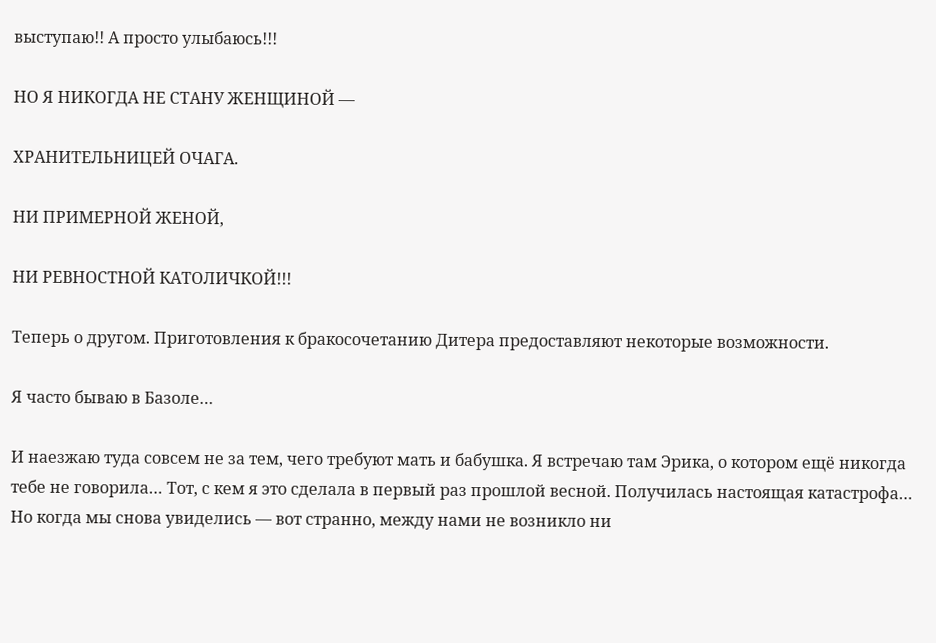выступаю!! А просто улыбаюсь!!!

НО Я НИКОГДА НЕ СТАНУ ЖЕНЩИНОЙ —

ХРАНИТЕЛЬНИЦЕЙ ОЧАГА.

НИ ПРИМЕРНОЙ ЖЕНОЙ,

НИ РЕВНОСТНОЙ КАТОЛИЧКОЙ!!!

Теперь о другом. Приготовления к бракосочетанию Дитера предоставляют некоторые возможности.

Я часто бываю в Базоле…

И наезжаю туда совсем не за тем, чего требуют мать и бабушка. Я встречаю там Эрика, о котором ещё никогда тебе не говорила… Тот, с кем я это сделала в первый раз прошлой весной. Получилась настоящая катастрофа… Но когда мы снова увиделись — вот странно, между нами не возникло ни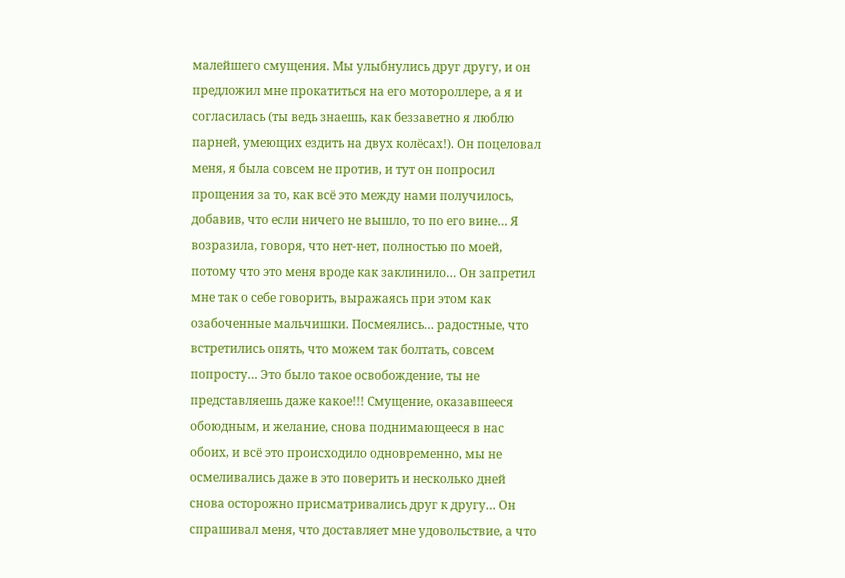малейшего смущения. Мы улыбнулись друг другу, и он предложил мне прокатиться на его мотороллере, а я и согласилась (ты ведь знаешь, как беззаветно я люблю парней, умеющих ездить на двух колёсах!). Он поцеловал меня, я была совсем не против, и тут он попросил прощения за то, как всё это между нами получилось, добавив, что если ничего не вышло, то по его вине… Я возразила, говоря, что нет-нет, полностью по моей, потому что это меня вроде как заклинило… Он запретил мне так о себе говорить, выражаясь при этом как озабоченные мальчишки. Посмеялись… радостные, что встретились опять, что можем так болтать, совсем попросту… Это было такое освобождение, ты не представляешь даже какое!!! Смущение, оказавшееся обоюдным, и желание, снова поднимающееся в нас обоих, и всё это происходило одновременно, мы не осмеливались даже в это поверить и несколько дней снова осторожно присматривались друг к другу… Он спрашивал меня, что доставляет мне удовольствие, а что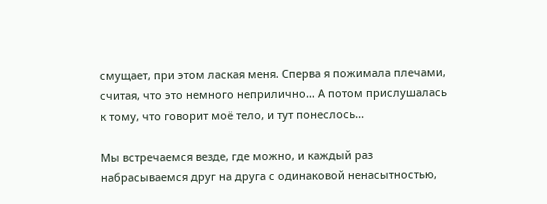смущает, при этом лаская меня. Сперва я пожимала плечами, считая, что это немного неприлично… А потом прислушалась к тому, что говорит моё тело, и тут понеслось…

Мы встречаемся везде, где можно, и каждый раз набрасываемся друг на друга с одинаковой ненасытностью,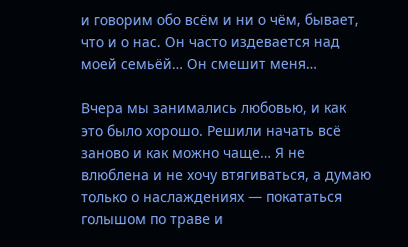и говорим обо всём и ни о чём, бывает, что и о нас. Он часто издевается над моей семьёй… Он смешит меня…

Вчера мы занимались любовью, и как это было хорошо. Решили начать всё заново и как можно чаще… Я не влюблена и не хочу втягиваться, а думаю только о наслаждениях — покататься голышом по траве и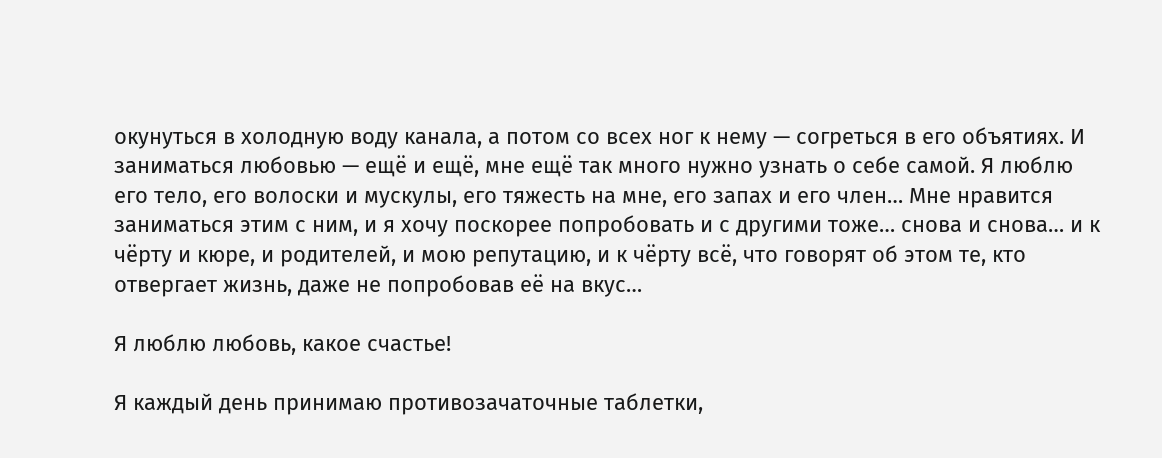окунуться в холодную воду канала, а потом со всех ног к нему — согреться в его объятиях. И заниматься любовью — ещё и ещё, мне ещё так много нужно узнать о себе самой. Я люблю его тело, его волоски и мускулы, его тяжесть на мне, его запах и его член… Мне нравится заниматься этим с ним, и я хочу поскорее попробовать и с другими тоже… снова и снова… и к чёрту и кюре, и родителей, и мою репутацию, и к чёрту всё, что говорят об этом те, кто отвергает жизнь, даже не попробовав её на вкус…

Я люблю любовь, какое счастье!

Я каждый день принимаю противозачаточные таблетки,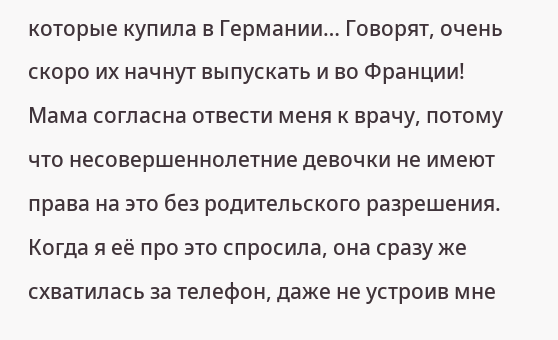которые купила в Германии… Говорят, очень скоро их начнут выпускать и во Франции! Мама согласна отвести меня к врачу, потому что несовершеннолетние девочки не имеют права на это без родительского разрешения. Когда я её про это спросила, она сразу же схватилась за телефон, даже не устроив мне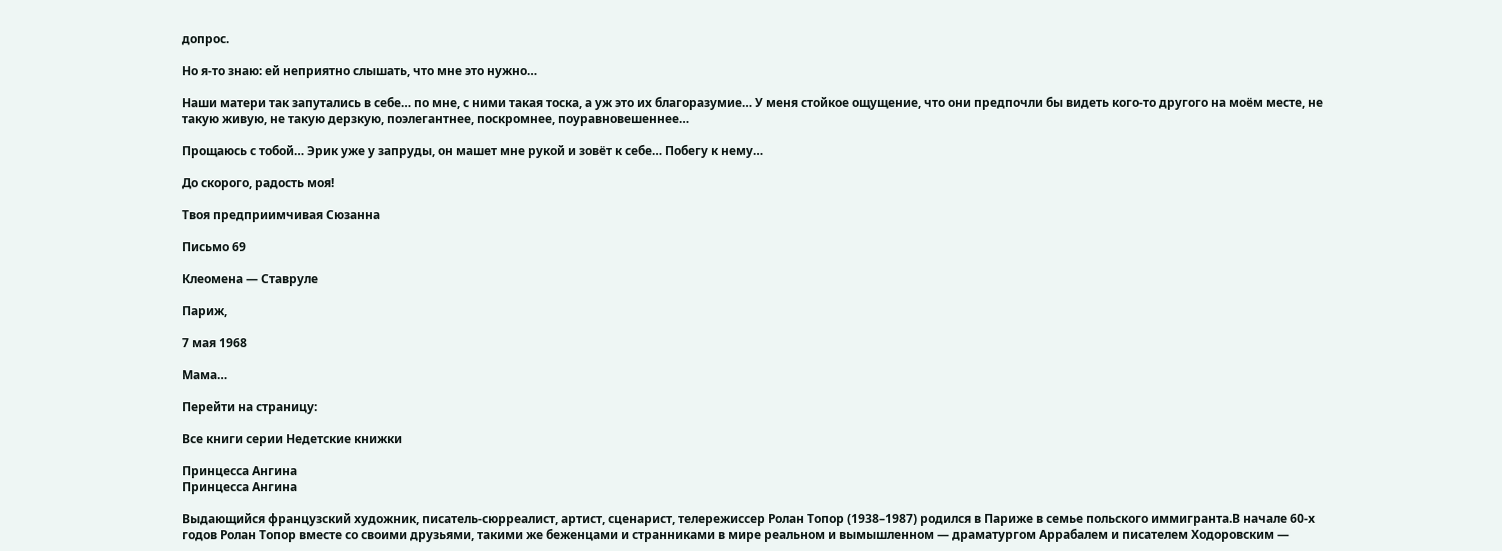допрос.

Но я-то знаю: ей неприятно слышать, что мне это нужно…

Наши матери так запутались в себе… по мне, с ними такая тоска, а уж это их благоразумие… У меня стойкое ощущение, что они предпочли бы видеть кого-то другого на моём месте, не такую живую, не такую дерзкую, поэлегантнее, поскромнее, поуравновешеннее…

Прощаюсь с тобой… Эрик уже у запруды, он машет мне рукой и зовёт к себе… Побегу к нему…

До скорого, радость моя!

Твоя предприимчивая Сюзанна

Письмо 69

Клеомена — Ставруле

Париж,

7 мая 1968

Мама…

Перейти на страницу:

Все книги серии Недетские книжки

Принцесса Ангина
Принцесса Ангина

Выдающийся французский художник, писатель-сюрреалист, артист, сценарист, телережиссер Ролан Топор (1938–1987) родился в Париже в семье польского иммигранта.В начале 60-х годов Ролан Топор вместе со своими друзьями, такими же беженцами и странниками в мире реальном и вымышленном — драматургом Аррабалем и писателем Ходоровским —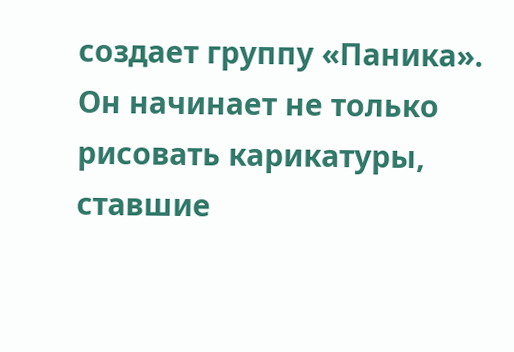создает группу «Паника». Он начинает не только рисовать карикатуры, ставшие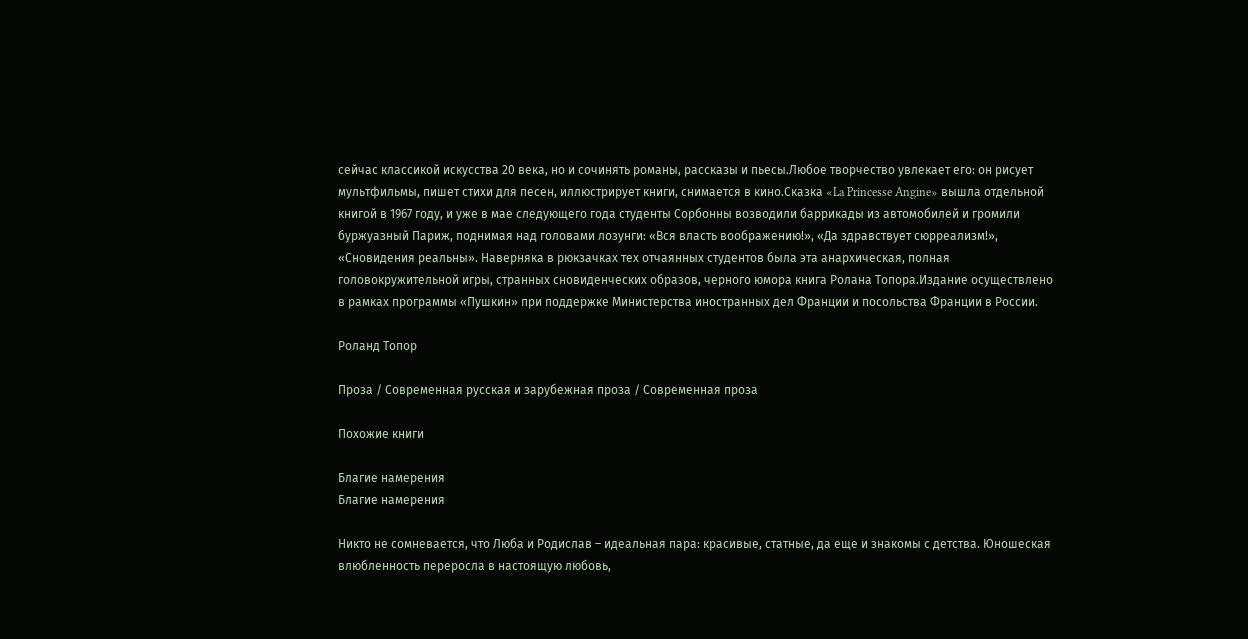сейчас классикой искусства 20 века, но и сочинять романы, рассказы и пьесы.Любое творчество увлекает его: он рисует мультфильмы, пишет стихи для песен, иллюстрирует книги, снимается в кино.Сказка «La Princesse Angine» вышла отдельной книгой в 1967 году, и уже в мае следующего года студенты Сорбонны возводили баррикады из автомобилей и громили буржуазный Париж, поднимая над головами лозунги: «Вся власть воображению!», «Да здравствует сюрреализм!», «Сновидения реальны». Наверняка в рюкзачках тех отчаянных студентов была эта анархическая, полная головокружительной игры, странных сновиденческих образов, черного юмора книга Ролана Топора.Издание осуществлено в рамках программы «Пушкин» при поддержке Министерства иностранных дел Франции и посольства Франции в России.

Роланд Топор

Проза / Современная русская и зарубежная проза / Современная проза

Похожие книги

Благие намерения
Благие намерения

Никто не сомневается, что Люба и Родислав – идеальная пара: красивые, статные, да еще и знакомы с детства. Юношеская влюбленность переросла в настоящую любовь,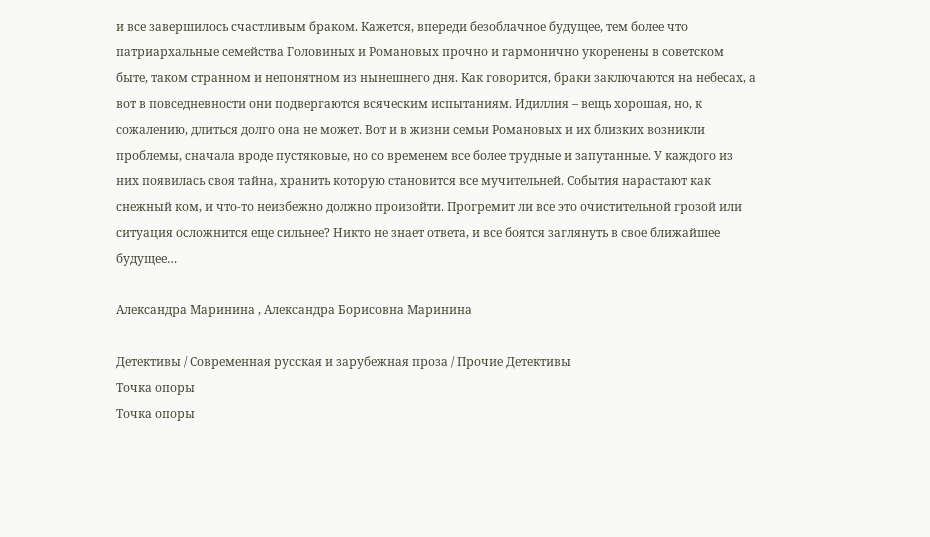и все завершилось счастливым браком. Кажется, впереди безоблачное будущее, тем более что патриархальные семейства Головиных и Романовых прочно и гармонично укоренены в советском быте, таком странном и непонятном из нынешнего дня. Как говорится, браки заключаются на небесах, а вот в повседневности они подвергаются всяческим испытаниям. Идиллия – вещь хорошая, но, к сожалению, длиться долго она не может. Вот и в жизни семьи Романовых и их близких возникли проблемы, сначала вроде пустяковые, но со временем все более трудные и запутанные. У каждого из них появилась своя тайна, хранить которую становится все мучительней. События нарастают как снежный ком, и что-то неизбежно должно произойти. Прогремит ли все это очистительной грозой или ситуация осложнится еще сильнее? Никто не знает ответа, и все боятся заглянуть в свое ближайшее будущее…

Александра Маринина , Александра Борисовна Маринина

Детективы / Современная русская и зарубежная проза / Прочие Детективы
Точка опоры
Точка опоры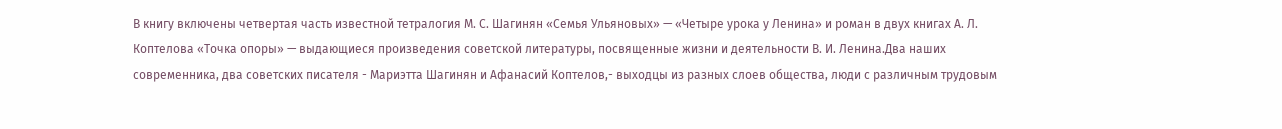В книгу включены четвертая часть известной тетралогия М. С. Шагинян «Семья Ульяновых» — «Четыре урока у Ленина» и роман в двух книгах А. Л. Коптелова «Точка опоры» — выдающиеся произведения советской литературы, посвященные жизни и деятельности В. И. Ленина.Два наших современника, два советских писателя - Мариэтта Шагинян и Афанасий Коптелов,- выходцы из разных слоев общества, люди с различным трудовым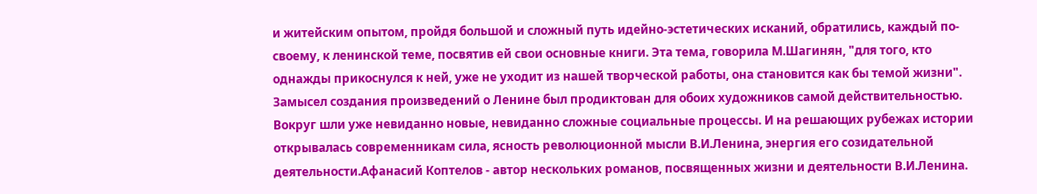и житейским опытом, пройдя большой и сложный путь идейно-эстетических исканий, обратились, каждый по-своему, к ленинской теме, посвятив ей свои основные книги. Эта тема, говорила М.Шагинян, "для того, кто однажды прикоснулся к ней, уже не уходит из нашей творческой работы, она становится как бы темой жизни". Замысел создания произведений о Ленине был продиктован для обоих художников самой действительностью. Вокруг шли уже невиданно новые, невиданно сложные социальные процессы. И на решающих рубежах истории открывалась современникам сила, ясность революционной мысли В.И.Ленина, энергия его созидательной деятельности.Афанасий Коптелов - автор нескольких романов, посвященных жизни и деятельности В.И.Ленина.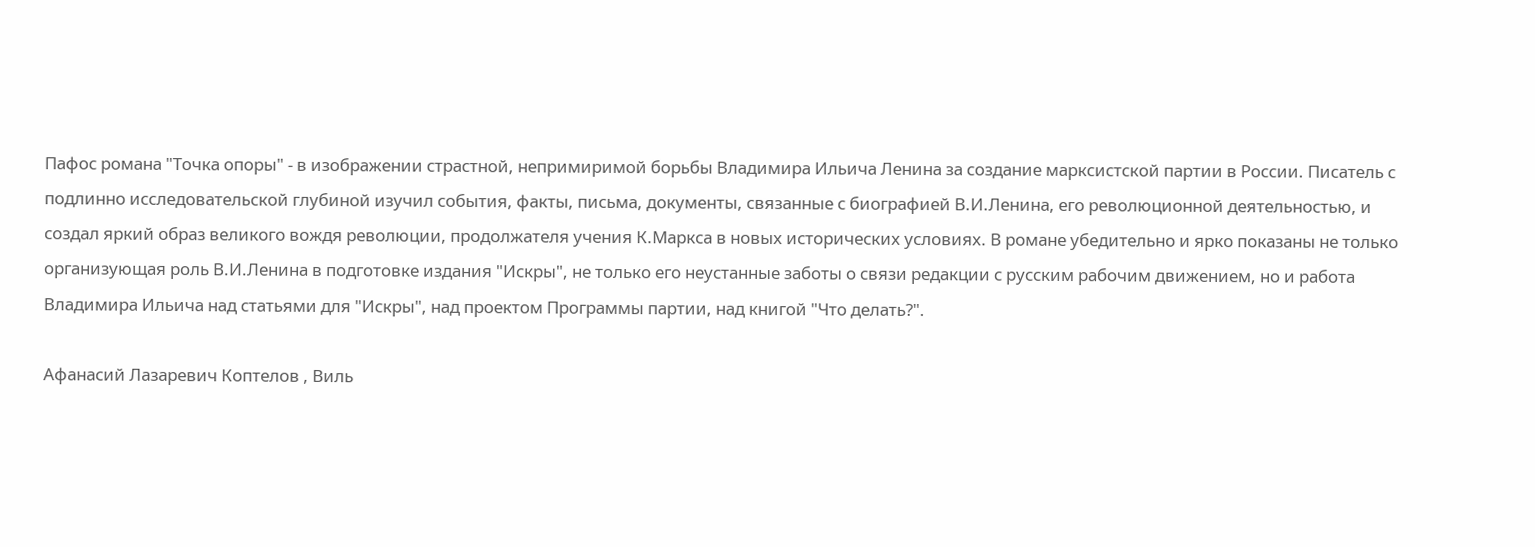Пафос романа "Точка опоры" - в изображении страстной, непримиримой борьбы Владимира Ильича Ленина за создание марксистской партии в России. Писатель с подлинно исследовательской глубиной изучил события, факты, письма, документы, связанные с биографией В.И.Ленина, его революционной деятельностью, и создал яркий образ великого вождя революции, продолжателя учения К.Маркса в новых исторических условиях. В романе убедительно и ярко показаны не только организующая роль В.И.Ленина в подготовке издания "Искры", не только его неустанные заботы о связи редакции с русским рабочим движением, но и работа Владимира Ильича над статьями для "Искры", над проектом Программы партии, над книгой "Что делать?".

Афанасий Лазаревич Коптелов , Виль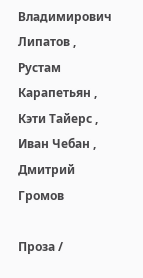Владимирович Липатов , Рустам Карапетьян , Кэти Тайерс , Иван Чебан , Дмитрий Громов

Проза /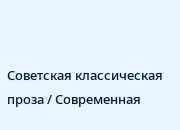Советская классическая проза / Современная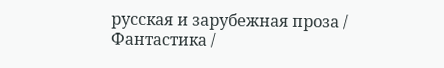русская и зарубежная проза / Фантастика /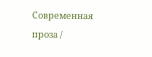Современная проза /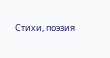Cтихи, поэзия